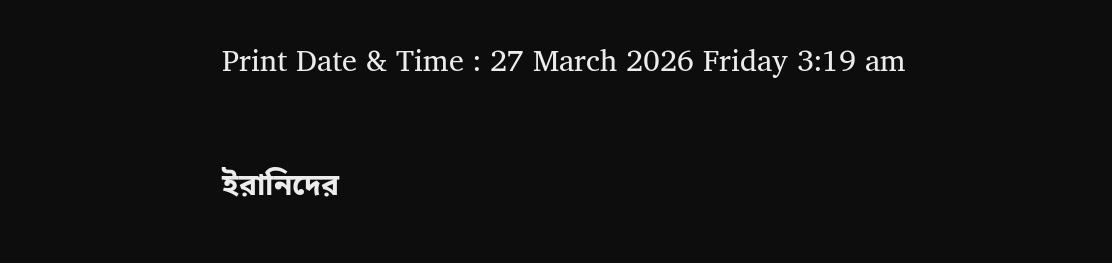Print Date & Time : 27 March 2026 Friday 3:19 am

ইরানিদের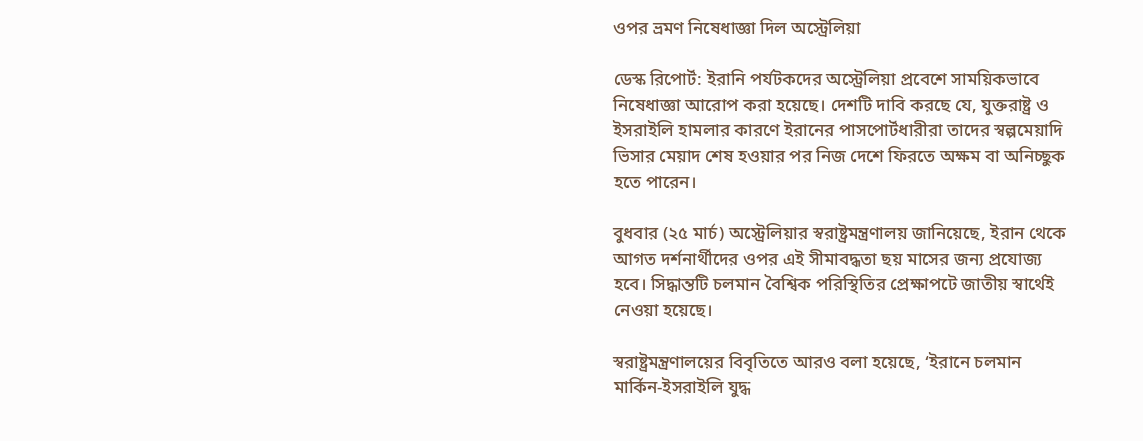ওপর ভ্রমণ নিষেধাজ্ঞা দিল অস্ট্রেলিয়া

ডেস্ক রিপোর্ট: ইরানি পর্যটকদের অস্ট্রেলিয়া প্রবেশে সাময়িকভাবে নিষেধাজ্ঞা আরোপ করা হয়েছে। দেশটি দাবি করছে যে, যুক্তরাষ্ট্র ও ইসরাইলি হামলার কারণে ইরানের পাসপোর্টধারীরা তাদের স্বল্পমেয়াদি ভিসার মেয়াদ শেষ হওয়ার পর নিজ দেশে ফিরতে অক্ষম বা অনিচ্ছুক হতে পারেন।

বুধবার (২৫ মার্চ) অস্ট্রেলিয়ার স্বরাষ্ট্রমন্ত্রণালয় জানিয়েছে, ইরান থেকে আগত দর্শনার্থীদের ওপর এই সীমাবদ্ধতা ছয় মাসের জন্য প্রযোজ্য হবে। সিদ্ধান্তটি চলমান বৈশ্বিক পরিস্থিতির প্রেক্ষাপটে জাতীয় স্বার্থেই নেওয়া হয়েছে।

স্বরাষ্ট্রমন্ত্রণালয়ের বিবৃতিতে আরও বলা হয়েছে, ‘ইরানে চলমান মার্কিন-ইসরাইলি যুদ্ধ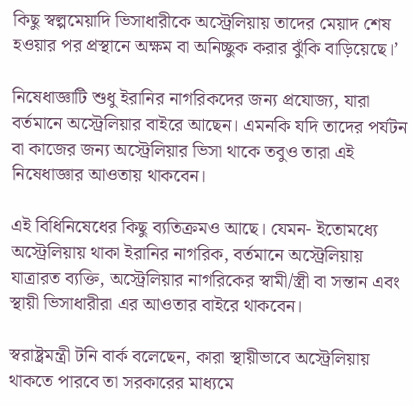কিছু স্বল্পমেয়াদি ভিসাধারীকে অস্ট্রেলিয়ায় তাদের মেয়াদ শেষ হওয়ার পর প্রস্থানে অক্ষম বা অনিচ্ছুক করার ঝুঁকি বাড়িয়েছে।’

নিষেধাজ্ঞাটি শুধু ইরানির নাগরিকদের জন্য প্রযোজ্য, যারা বর্তমানে অস্ট্রেলিয়ার বাইরে আছেন। এমনকি যদি তাদের পর্যটন বা কাজের জন্য অস্ট্রেলিয়ার ভিসা থাকে তবুও তারা এই নিষেধাজ্ঞার আওতায় থাকবেন।

এই বিধিনিষেধের কিছু ব্যতিক্রমও আছে। যেমন- ইতোমধ্যে অস্ট্রেলিয়ায় থাকা ইরানির নাগরিক, বর্তমানে অস্ট্রেলিয়ায় যাত্রারত ব্যক্তি, অস্ট্রেলিয়ার নাগরিকের স্বামী/স্ত্রী বা সন্তান এবং স্থায়ী ভিসাধারীরা এর আওতার বাইরে থাকবেন।

স্বরাষ্ট্রমন্ত্রী টনি বার্ক বলেছেন, কারা স্থায়ীভাবে অস্ট্রেলিয়ায় থাকতে পারবে তা সরকারের মাধ্যমে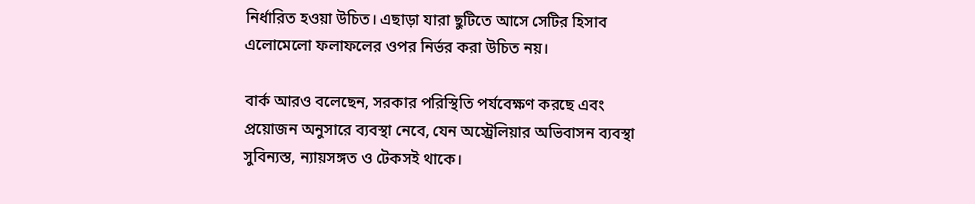নির্ধারিত হওয়া উচিত। এছাড়া যারা ছুটিতে আসে সেটির হিসাব এলোমেলো ফলাফলের ওপর নির্ভর করা উচিত নয়।

বার্ক আরও বলেছেন, সরকার পরিস্থিতি পর্যবেক্ষণ করছে এবং প্রয়োজন অনুসারে ব্যবস্থা নেবে, যেন অস্ট্রেলিয়ার অভিবাসন ব্যবস্থা সুবিন্যস্ত, ন্যায়সঙ্গত ও টেকসই থাকে।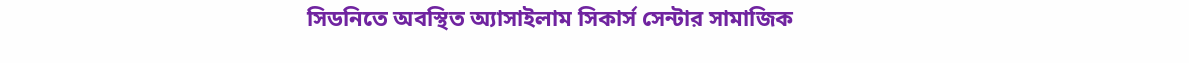সিডনিতে অবস্থিত অ্যাসাইলাম সিকার্স সেন্টার সামাজিক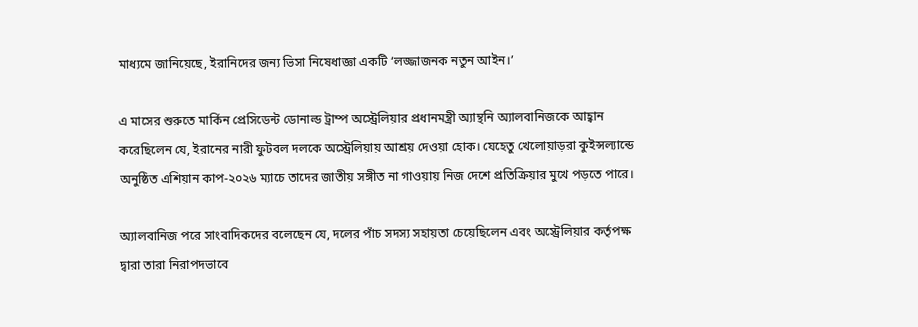মাধ্যমে জানিয়েছে, ইরানিদের জন্য ভিসা নিষেধাজ্ঞা একটি ‘লজ্জাজনক নতুন আইন।’

এ মাসের শুরুতে মার্কিন প্রেসিডেন্ট ডোনাল্ড ট্রাম্প অস্ট্রেলিয়ার প্রধানমন্ত্রী অ্যান্থনি অ্যালবানিজকে আহ্বান করেছিলেন যে, ইরানের নারী ফুটবল দলকে অস্ট্রেলিয়ায় আশ্রয় দেওয়া হোক। যেহেতু খেলোয়াড়রা কুইন্সল্যান্ডে অনুষ্ঠিত এশিয়ান কাপ-২০২৬ ম্যাচে তাদের জাতীয় সঙ্গীত না গাওয়ায় নিজ দেশে প্রতিক্রিয়ার মুখে পড়তে পারে।

অ্যালবানিজ পরে সাংবাদিকদের বলেছেন যে, দলের পাঁচ সদস্য সহায়তা চেয়েছিলেন এবং অস্ট্রেলিয়ার কর্তৃপক্ষ দ্বারা তারা নিরাপদভাবে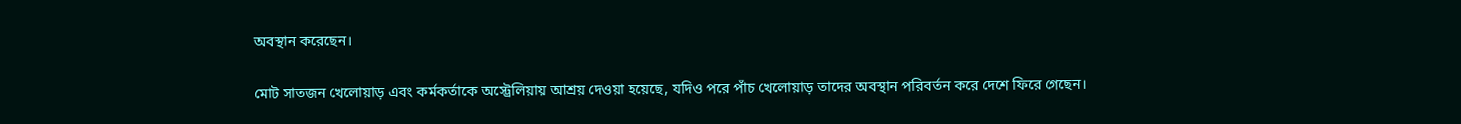অবস্থান করেছেন।

মোট সাতজন খেলোয়াড় এবং কর্মকর্তাকে অস্ট্রেলিয়ায় আশ্রয় দেওয়া হয়েছে, যদিও পরে পাঁচ খেলোয়াড় তাদের অবস্থান পরিবর্তন করে দেশে ফিরে গেছেন।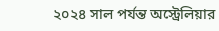২০২৪ সাল পর্যন্ত অস্ট্রেলিয়ার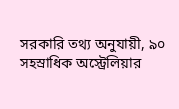সরকারি তথ্য অনুযায়ী, ৯০ সহস্রাধিক অস্ট্রেলিয়ার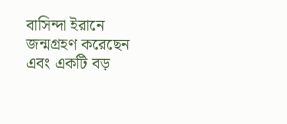বাসিন্দা ইরানে জন্মগ্রহণ করেছেন এবং একটি বড়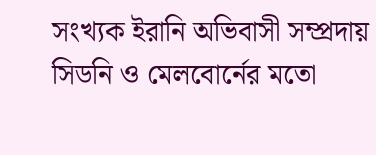সংখ্যক ইরানি অভিবাসী সম্প্রদায় সিডনি ও মেলবোর্নের মতো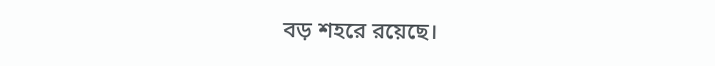বড় শহরে রয়েছে।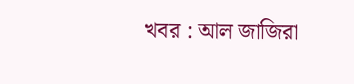খবর : আল জাজিরা